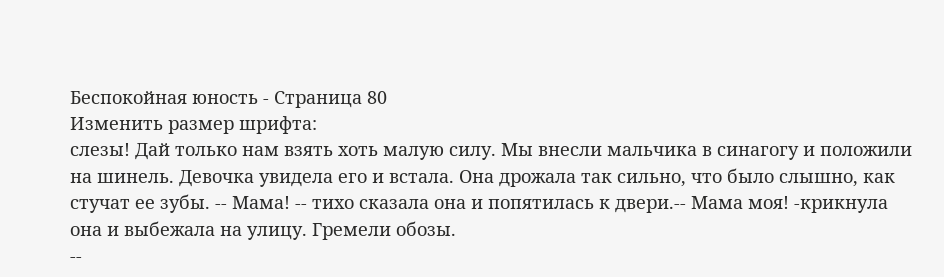Беспокойная юность - Страница 80
Изменить размер шрифта:
слезы! Дай только нам взять хоть малую силу. Мы внесли мальчика в синагогу и положили на шинель. Девочка увидела его и встала. Она дрожала так сильно, что было слышно, как стучат ее зубы. -- Мама! -- тихо сказала она и попятилась к двери.-- Мама моя! -крикнула она и выбежала на улицу. Гремели обозы.
--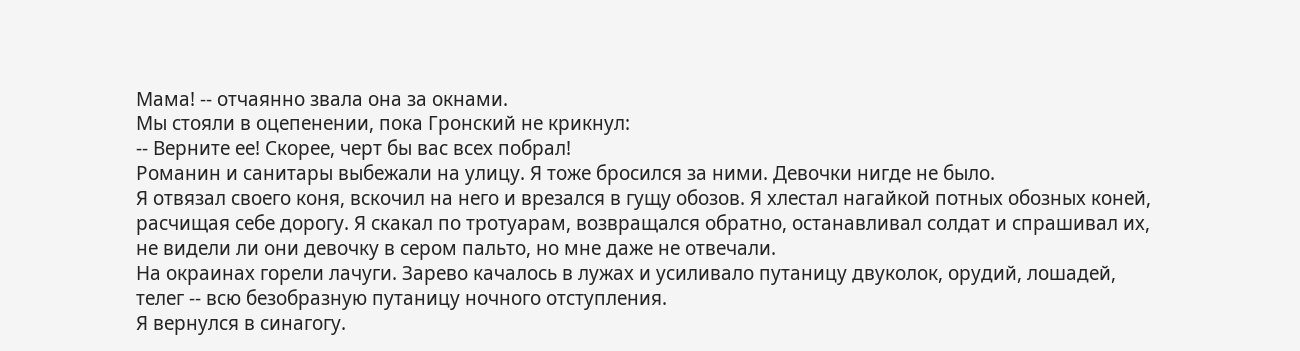Мама! -- отчаянно звала она за окнами.
Мы стояли в оцепенении, пока Гронский не крикнул:
-- Верните ее! Скорее, черт бы вас всех побрал!
Романин и санитары выбежали на улицу. Я тоже бросился за ними. Девочки нигде не было.
Я отвязал своего коня, вскочил на него и врезался в гущу обозов. Я хлестал нагайкой потных обозных коней, расчищая себе дорогу. Я скакал по тротуарам, возвращался обратно, останавливал солдат и спрашивал их, не видели ли они девочку в сером пальто, но мне даже не отвечали.
На окраинах горели лачуги. Зарево качалось в лужах и усиливало путаницу двуколок, орудий, лошадей, телег -- всю безобразную путаницу ночного отступления.
Я вернулся в синагогу.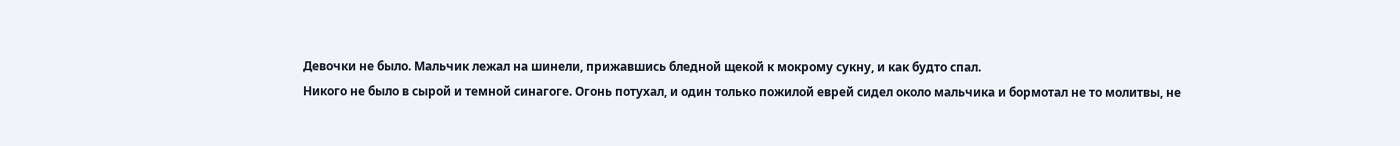Девочки не было. Мальчик лежал на шинели, прижавшись бледной щекой к мокрому сукну, и как будто спал.
Никого не было в сырой и темной синагоге. Огонь потухал, и один только пожилой еврей сидел около мальчика и бормотал не то молитвы, не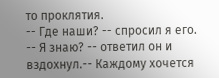то проклятия.
-- Где наши? -- спросил я его.
-- Я знаю? -- ответил он и вздохнул.-- Каждому хочется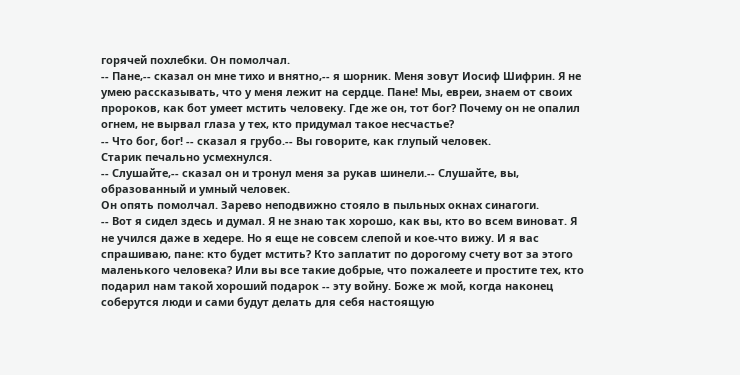горячей похлебки. Он помолчал.
-- Пане,-- сказал он мне тихо и внятно,-- я шорник. Меня зовут Иосиф Шифрин. Я не умею рассказывать, что у меня лежит на сердце. Пане! Мы, евреи, знаем от своих пророков, как бот умеет мстить человеку. Где же он, тот бог? Почему он не опалил огнем, не вырвал глаза у тех, кто придумал такое несчастье?
-- Что бог, бог! -- сказал я грубо.-- Вы говорите, как глупый человек.
Старик печально усмехнулся.
-- Слушайте,-- сказал он и тронул меня за рукав шинели.-- Слушайте, вы, образованный и умный человек.
Он опять помолчал. Зарево неподвижно стояло в пыльных окнах синагоги.
-- Вот я сидел здесь и думал. Я не знаю так хорошо, как вы, кто во всем виноват. Я не учился даже в хедере. Но я еще не совсем слепой и кое-что вижу. И я вас спрашиваю, пане: кто будет мстить? Кто заплатит по дорогому счету вот за этого маленького человека? Или вы все такие добрые, что пожалеете и простите тех, кто подарил нам такой хороший подарок -- эту войну. Боже ж мой, когда наконец соберутся люди и сами будут делать для себя настоящую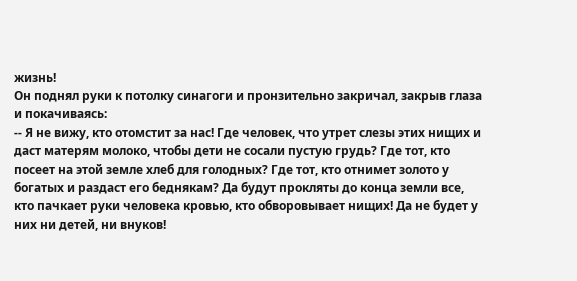жизнь!
Он поднял руки к потолку синагоги и пронзительно закричал, закрыв глаза и покачиваясь:
-- Я не вижу, кто отомстит за нас! Где человек, что утрет слезы этих нищих и даст матерям молоко, чтобы дети не сосали пустую грудь? Где тот, кто посеет на этой земле хлеб для голодных? Где тот, кто отнимет золото у богатых и раздаст его беднякам? Да будут прокляты до конца земли все, кто пачкает руки человека кровью, кто обворовывает нищих! Да не будет у них ни детей, ни внуков!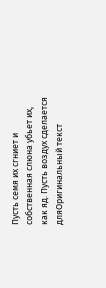Пусть семя их сгниет и собственная слюна убьет их, как яд. Пусть воздух сделается дляОригинальный текст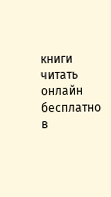книги читать онлайн бесплатно в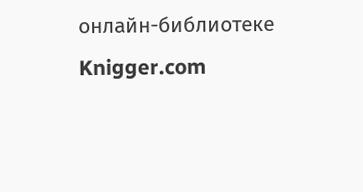онлайн-библиотеке Knigger.com